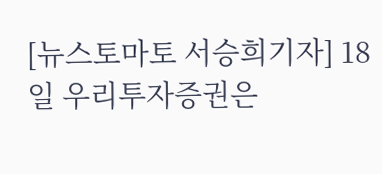[뉴스토마토 서승희기자] 18일 우리투자증권은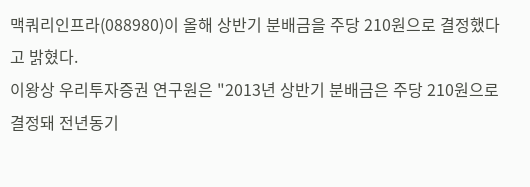맥쿼리인프라(088980)이 올해 상반기 분배금을 주당 210원으로 결정했다고 밝혔다.
이왕상 우리투자증권 연구원은 "2013년 상반기 분배금은 주당 210원으로 결정돼 전년동기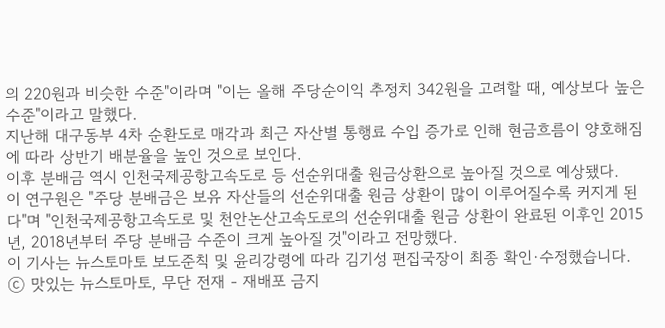의 220원과 비슷한 수준"이라며 "이는 올해 주당순이익 추정치 342원을 고려할 때, 예상보다 높은 수준"이라고 말했다.
지난해 대구동부 4차 순환도로 매각과 최근 자산별 통행료 수입 증가로 인해 현금흐름이 양호해짐에 따라 상반기 배분율을 높인 것으로 보인다.
이후 분배금 역시 인천국제공항고속도로 등 선순위대출 원금상환으로 높아질 것으로 예상됐다.
이 연구원은 "주당 분배금은 보유 자산들의 선순위대출 원금 상환이 많이 이루어질수록 커지게 된다"며 "인천국제공항고속도로 및 천안논산고속도로의 선순위대출 원금 상환이 완료된 이후인 2015년, 2018년부터 주당 분배금 수준이 크게 높아질 것"이라고 전망했다.
이 기사는 뉴스토마토 보도준칙 및 윤리강령에 따라 김기성 편집국장이 최종 확인·수정했습니다.
ⓒ 맛있는 뉴스토마토, 무단 전재 - 재배포 금지